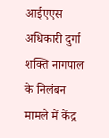आईएएस अधिकारी दुर्गा शक्ति नागपाल के निलंबन मामले में केंद्र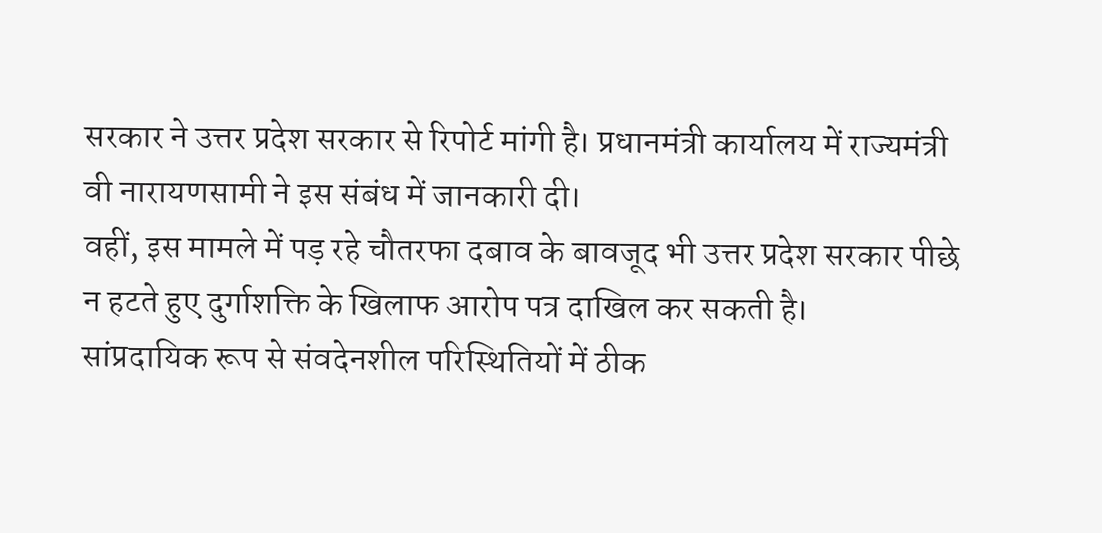सरकार ने उत्तर प्रदेश सरकार से रिपोर्ट मांगी है। प्रधानमंत्री कार्यालय में राज्यमंत्री वी नारायणसामी ने इस संबंध में जानकारी दी।
वहीं, इस मामले में पड़ रहे चौतरफा दबाव के बावजूद भी उत्तर प्रदेश सरकार पीछे न हटते हुए दुर्गाशक्ति के खिलाफ आरोप पत्र दाखिल कर सकती है।
सांप्रदायिक रूप से संवदेनशील परिस्थितियों में ठीक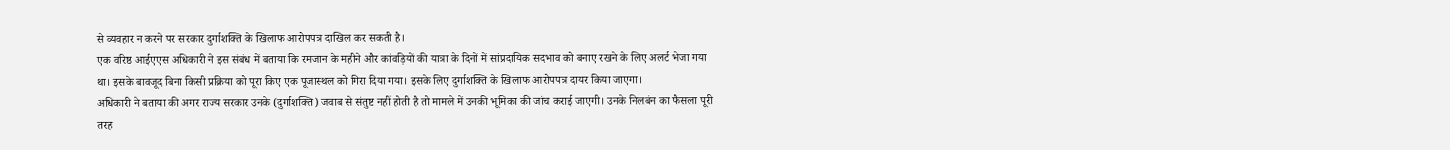से व्यवहार न करने पर सरकार दुर्गाशक्ति के खिलाफ आरोपपत्र दाखिल कर सकती है।
एक वरिष्ठ आईएएस अधिकारी ने इस संबंध में बताया कि रमजान के महीने और कांवड़ियों की यात्रा के दिनों में सांप्रदायिक सदभाव को बनाए रखने के लिए अलर्ट भेजा गया था। इसके बावजूद बिना किसी प्रक्रिया को पूरा किए एक पूजास्थल को गिरा दिया गया। इसके लिए दुर्गाशक्ति के खिलाफ आरोपपत्र दायर किया जाएगा।
अधिकारी ने बताया की अगर राज्य सरकार उनके (दुर्गाशक्ति) जवाब से संतुष्ट नहीं होती है तो मामले में उनकी भूमिका की जांच कराई जाएगी। उनके निलबंन का फैसला पूरी तरह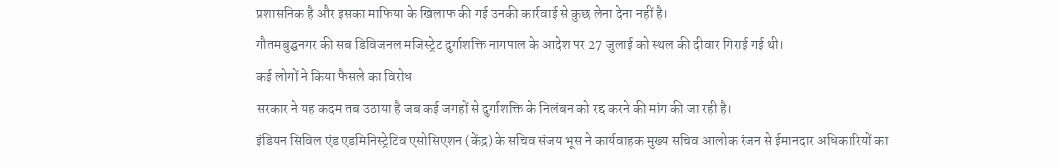प्रशासनिक है और इसका माफिया के खिलाफ की गई उनकी कार्रवाई से कुछ लेना देना नहीं है।
गौतमबुद्घनगर की सब डिविजनल मजिस्ट्रेट दुर्गाशक्ति नागपाल के आदेश पर 27 जुलाई को स्थल की दीवार गिराई गई थी।
कई लोगों ने किया फैसले का विरोध
सरकार ने यह कदम तब उठाया है जब कई जगहों से दुर्गाशक्ति के निलंबन को रद्द करने की मांग की जा रही है।
इंडियन सिविल एंड एडमिनिस्ट्रेटिव एसोसिएशन (केंद्र) के सचिव संजय भूस ने कार्यवाहक मुख्य सचिव आलोक रंजन से ईमानदार अधिकारियों का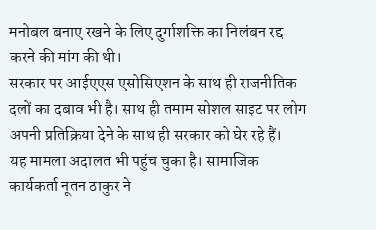मनोबल बनाए रखने के लिए दुर्गाशक्ति का निलंबन रद्द करने की मांग की थी।
सरकार पर आईएएस एसोसिएशन के साथ ही राजनीतिक दलों का दबाव भी है। साथ ही तमाम सोशल साइट पर लोग अपनी प्रतिक्रिया देने के साथ ही सरकार को घेर रहे हैं।
यह मामला अदालत भी पहुंच चुका है। सामाजिक कार्यकर्ता नूतन ठाकुर ने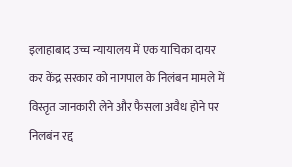इलाहाबाद उच्च न्यायालय में एक याचिका दायर कर केंद्र सरकार को नागपाल के निलंबन मामले में विस्तृत जानकारी लेने और फैसला अवैध होने पर निलबंन रद्द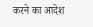करने का आदेश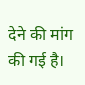देने की मांग की गई है।